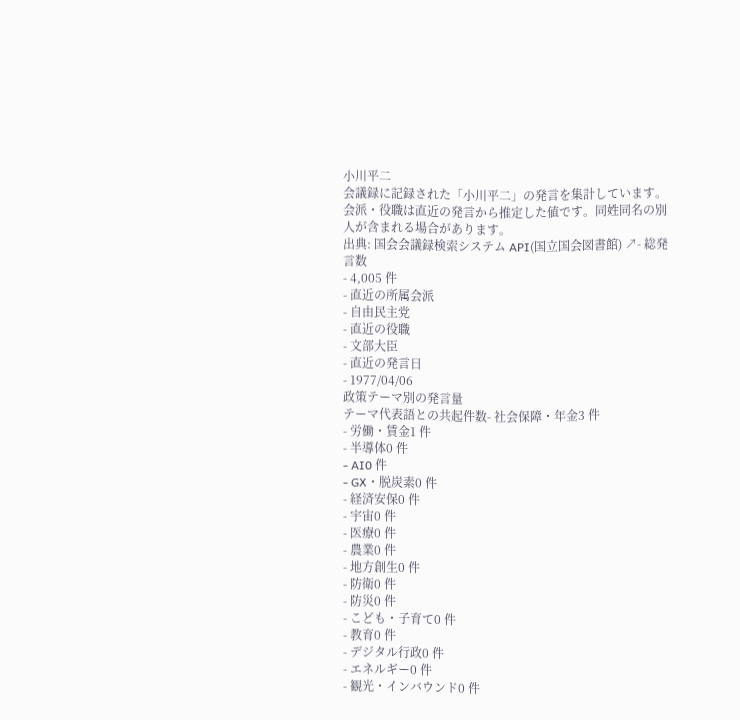小川平二
会議録に記録された「小川平二」の発言を集計しています。会派・役職は直近の発言から推定した値です。同姓同名の別人が含まれる場合があります。
出典: 国会会議録検索システム API(国立国会図書館) ↗- 総発言数
- 4,005 件
- 直近の所属会派
- 自由民主党
- 直近の役職
- 文部大臣
- 直近の発言日
- 1977/04/06
政策テーマ別の発言量
テーマ代表語との共起件数- 社会保障・年金3 件
- 労働・賃金1 件
- 半導体0 件
- AI0 件
- GX・脱炭素0 件
- 経済安保0 件
- 宇宙0 件
- 医療0 件
- 農業0 件
- 地方創生0 件
- 防衛0 件
- 防災0 件
- こども・子育て0 件
- 教育0 件
- デジタル行政0 件
- エネルギー0 件
- 観光・インバウンド0 件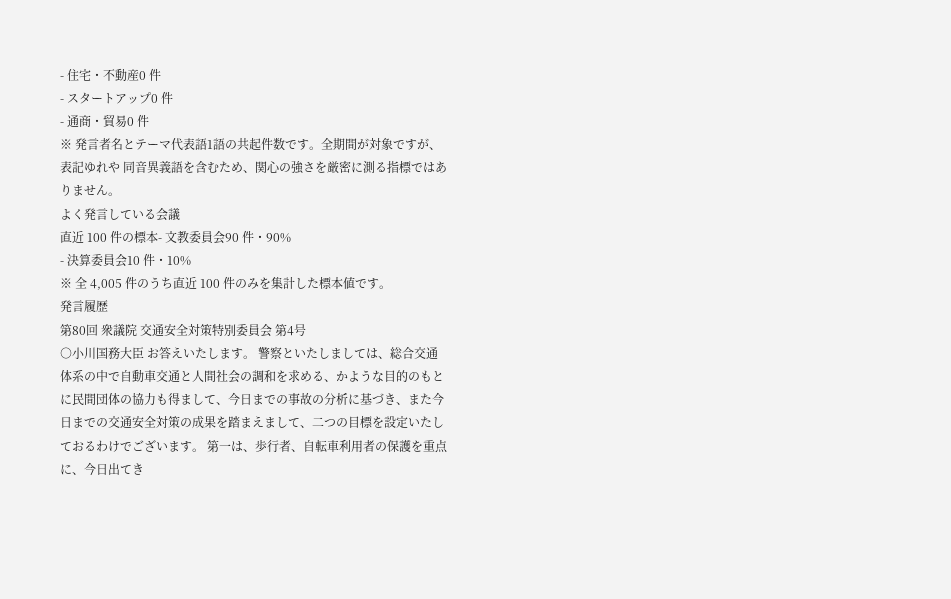- 住宅・不動産0 件
- スタートアップ0 件
- 通商・貿易0 件
※ 発言者名とテーマ代表語1語の共起件数です。全期間が対象ですが、表記ゆれや 同音異義語を含むため、関心の強さを厳密に測る指標ではありません。
よく発言している会議
直近 100 件の標本- 文教委員会90 件・90%
- 決算委員会10 件・10%
※ 全 4,005 件のうち直近 100 件のみを集計した標本値です。
発言履歴
第80回 衆議院 交通安全対策特別委員会 第4号
○小川国務大臣 お答えいたします。 警察といたしましては、総合交通体系の中で自動車交通と人間社会の調和を求める、かような目的のもとに民間団体の協力も得まして、今日までの事故の分析に基づき、また今日までの交通安全対策の成果を踏まえまして、二つの目標を設定いたしておるわけでございます。 第一は、歩行者、自転車利用者の保護を重点に、今日出てき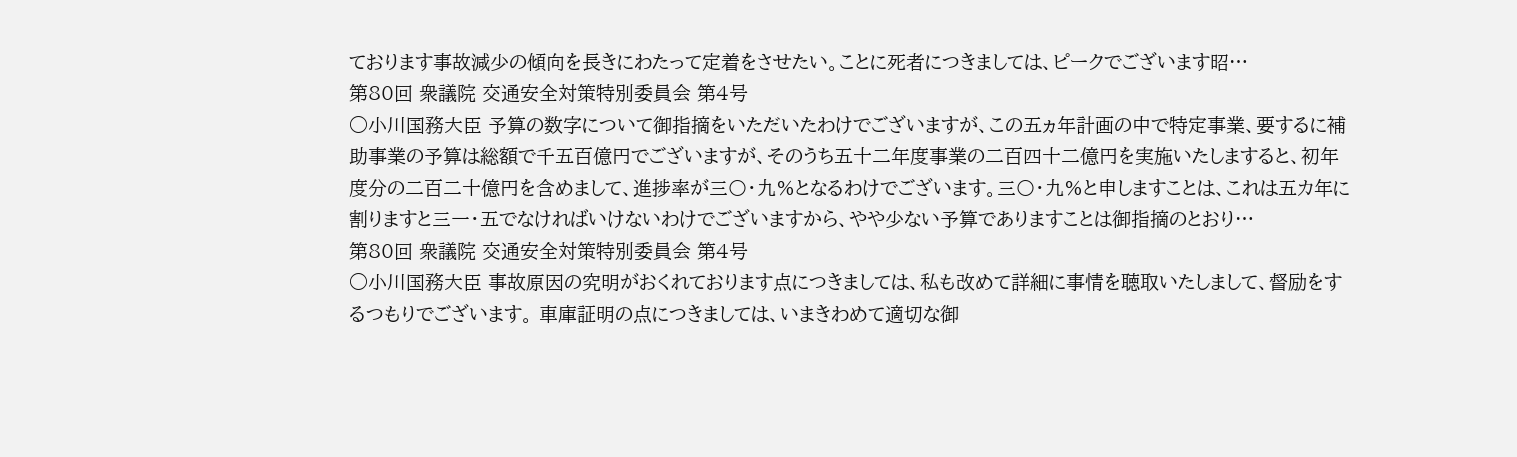ております事故減少の傾向を長きにわたって定着をさせたい。ことに死者につきましては、ピークでございます昭…
第80回 衆議院 交通安全対策特別委員会 第4号
○小川国務大臣 予算の数字について御指摘をいただいたわけでございますが、この五ヵ年計画の中で特定事業、要するに補助事業の予算は総額で千五百億円でございますが、そのうち五十二年度事業の二百四十二億円を実施いたしますると、初年度分の二百二十億円を含めまして、進捗率が三〇・九%となるわけでございます。三〇・九%と申しますことは、これは五カ年に割りますと三一・五でなければいけないわけでございますから、やや少ない予算でありますことは御指摘のとおり…
第80回 衆議院 交通安全対策特別委員会 第4号
○小川国務大臣 事故原因の究明がおくれております点につきましては、私も改めて詳細に事情を聴取いたしまして、督励をするつもりでございます。 車庫証明の点につきましては、いまきわめて適切な御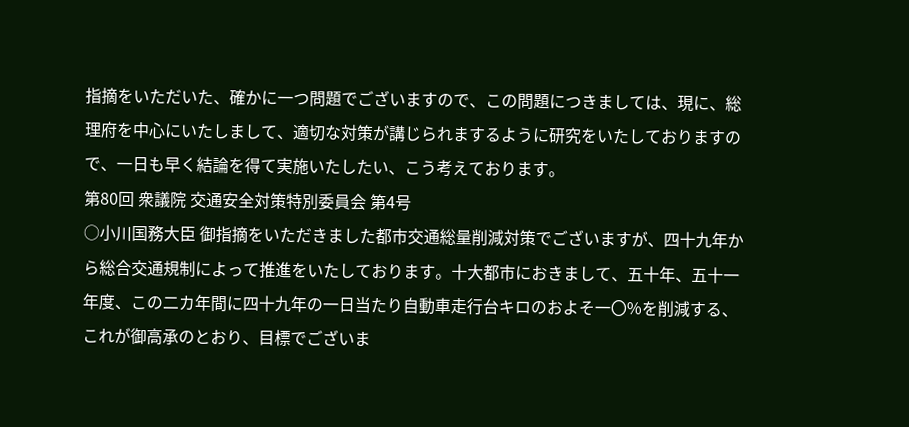指摘をいただいた、確かに一つ問題でございますので、この問題につきましては、現に、総理府を中心にいたしまして、適切な対策が講じられまするように研究をいたしておりますので、一日も早く結論を得て実施いたしたい、こう考えております。
第80回 衆議院 交通安全対策特別委員会 第4号
○小川国務大臣 御指摘をいただきました都市交通総量削減対策でございますが、四十九年から総合交通規制によって推進をいたしております。十大都市におきまして、五十年、五十一年度、この二カ年間に四十九年の一日当たり自動車走行台キロのおよそ一〇%を削減する、これが御高承のとおり、目標でございま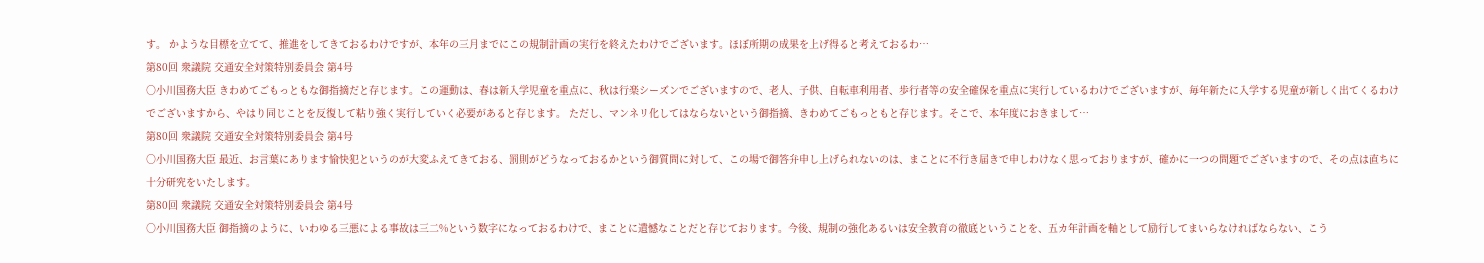す。 かような目標を立てて、推進をしてきておるわけですが、本年の三月までにこの規制計画の実行を終えたわけでございます。ほぼ所期の成果を上げ得ると考えておるわ…
第80回 衆議院 交通安全対策特別委員会 第4号
○小川国務大臣 きわめてごもっともな御指摘だと存じます。この運動は、春は新入学児童を重点に、秋は行楽シーズンでございますので、老人、子供、自転車利用者、歩行者等の安全確保を重点に実行しているわけでございますが、毎年新たに入学する児童が新しく出てくるわけでございますから、やはり同じことを反復して粘り強く実行していく必要があると存じます。 ただし、マンネリ化してはならないという御指摘、きわめてごもっともと存じます。そこで、本年度におきまして…
第80回 衆議院 交通安全対策特別委員会 第4号
○小川国務大臣 最近、お言葉にあります愉快犯というのが大変ふえてきておる、罰則がどうなっておるかという御質問に対して、この場で御答弁申し上げられないのは、まことに不行き届きで申しわけなく思っておりますが、確かに一つの問題でございますので、その点は直ちに十分研究をいたします。
第80回 衆議院 交通安全対策特別委員会 第4号
○小川国務大臣 御指摘のように、いわゆる三悪による事故は三二%という数字になっておるわけで、まことに遺憾なことだと存じております。今後、規制の強化あるいは安全教育の徹底ということを、五カ年計画を軸として励行してまいらなければならない、こう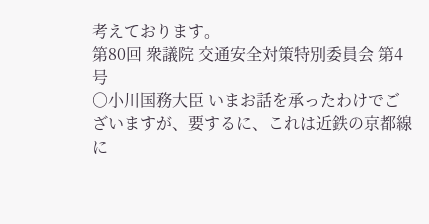考えております。
第80回 衆議院 交通安全対策特別委員会 第4号
○小川国務大臣 いまお話を承ったわけでございますが、要するに、これは近鉄の京都線に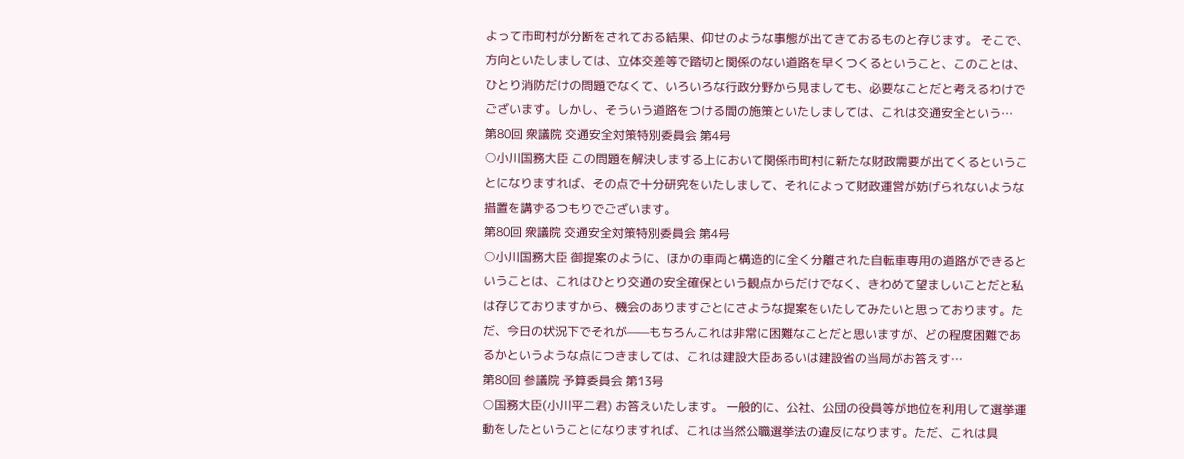よって市町村が分断をされておる結果、仰せのような事態が出てきておるものと存じます。 そこで、方向といたしましては、立体交差等で踏切と関係のない道路を早くつくるということ、このことは、ひとり消防だけの問題でなくて、いろいろな行政分野から見ましても、必要なことだと考えるわけでございます。しかし、そういう道路をつける間の施策といたしましては、これは交通安全という…
第80回 衆議院 交通安全対策特別委員会 第4号
○小川国務大臣 この問題を解決しまする上において関係市町村に新たな財政需要が出てくるということになりますれば、その点で十分研究をいたしまして、それによって財政運営が妨げられないような措置を講ずるつもりでございます。
第80回 衆議院 交通安全対策特別委員会 第4号
○小川国務大臣 御提案のように、ほかの車両と構造的に全く分離された自転車専用の道路ができるということは、これはひとり交通の安全確保という観点からだけでなく、きわめて望ましいことだと私は存じておりますから、機会のありますごとにさような提案をいたしてみたいと思っております。ただ、今日の状況下でそれが——もちろんこれは非常に困難なことだと思いますが、どの程度困難であるかというような点につきましては、これは建設大臣あるいは建設省の当局がお答えす…
第80回 参議院 予算委員会 第13号
○国務大臣(小川平二君) お答えいたします。 一般的に、公社、公団の役員等が地位を利用して選挙運動をしたということになりますれば、これは当然公職選挙法の違反になります。ただ、これは具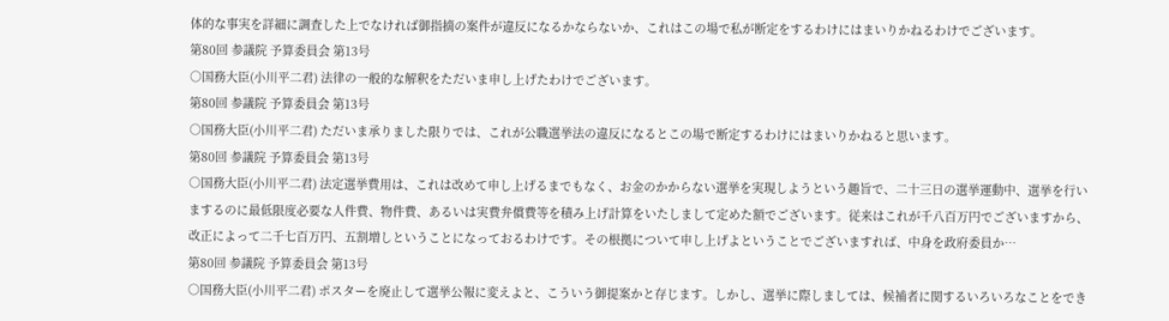体的な事実を詳細に調査した上でなければ御指摘の案件が違反になるかならないか、これはこの場で私が断定をするわけにはまいりかねるわけでございます。
第80回 参議院 予算委員会 第13号
○国務大臣(小川平二君) 法律の一般的な解釈をただいま申し上げたわけでございます。
第80回 参議院 予算委員会 第13号
○国務大臣(小川平二君) ただいま承りました限りでは、これが公職選挙法の違反になるとこの場で断定するわけにはまいりかねると思います。
第80回 参議院 予算委員会 第13号
○国務大臣(小川平二君) 法定選挙費用は、これは改めて申し上げるまでもなく、お金のかからない選挙を実現しようという趣旨で、二十三日の選挙運動中、選挙を行いまするのに最低限度必要な人件費、物件費、あるいは実費弁償費等を積み上げ計算をいたしまして定めた額でございます。従来はこれが千八百万円でございますから、改正によって二千七百万円、五割増しということになっておるわけです。その根拠について申し上げよということでございますれば、中身を政府委員か…
第80回 参議院 予算委員会 第13号
○国務大臣(小川平二君) ポスターを廃止して選挙公報に変えよと、こういう御提案かと存じます。しかし、選挙に際しましては、候補者に関するいろいろなことをでき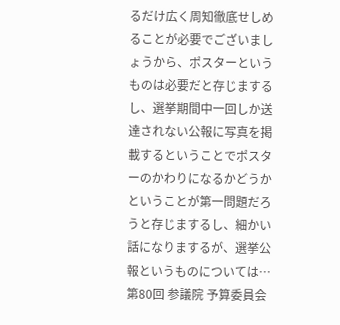るだけ広く周知徹底せしめることが必要でございましょうから、ポスターというものは必要だと存じまするし、選挙期間中一回しか送達されない公報に写真を掲載するということでポスターのかわりになるかどうかということが第一問題だろうと存じまするし、細かい話になりまするが、選挙公報というものについては…
第80回 参議院 予算委員会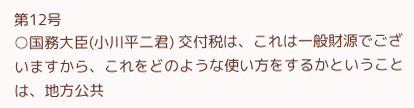第12号
○国務大臣(小川平二君) 交付税は、これは一般財源でございますから、これをどのような使い方をするかということは、地方公共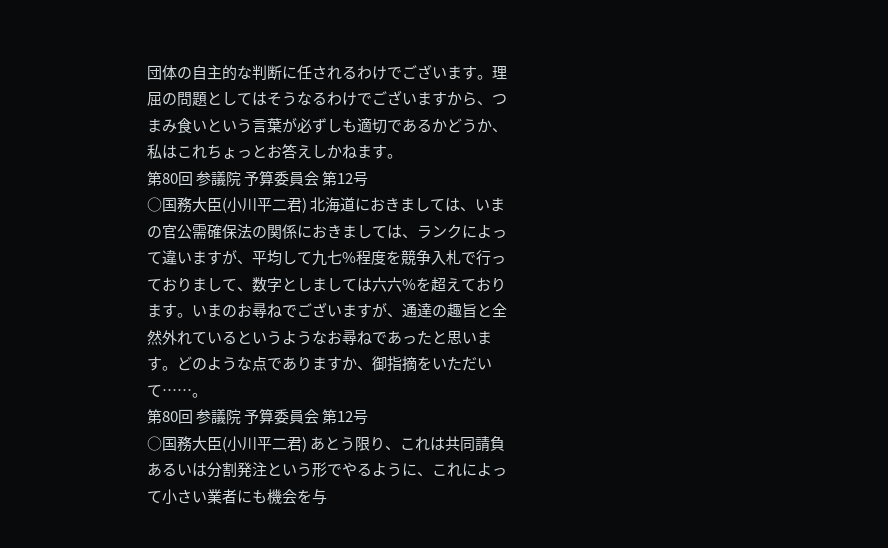団体の自主的な判断に任されるわけでございます。理屈の問題としてはそうなるわけでございますから、つまみ食いという言葉が必ずしも適切であるかどうか、私はこれちょっとお答えしかねます。
第80回 参議院 予算委員会 第12号
○国務大臣(小川平二君) 北海道におきましては、いまの官公需確保法の関係におきましては、ランクによって違いますが、平均して九七%程度を競争入札で行っておりまして、数字としましては六六%を超えております。いまのお尋ねでございますが、通達の趣旨と全然外れているというようなお尋ねであったと思います。どのような点でありますか、御指摘をいただいて……。
第80回 参議院 予算委員会 第12号
○国務大臣(小川平二君) あとう限り、これは共同請負あるいは分割発注という形でやるように、これによって小さい業者にも機会を与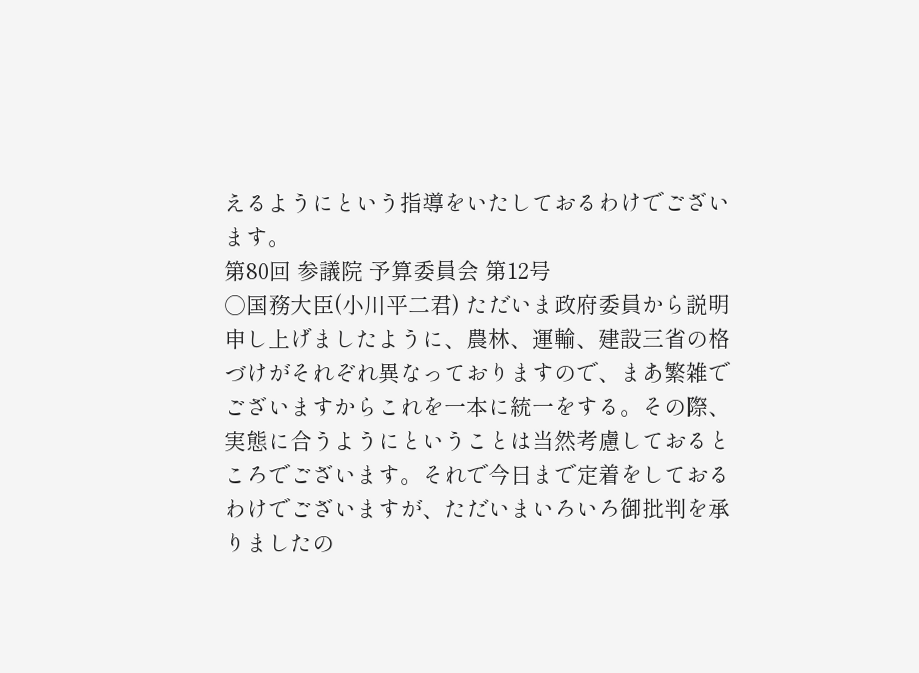えるようにという指導をいたしておるわけでございます。
第80回 参議院 予算委員会 第12号
○国務大臣(小川平二君) ただいま政府委員から説明申し上げましたように、農林、運輸、建設三省の格づけがそれぞれ異なっておりますので、まあ繁雑でございますからこれを一本に統一をする。その際、実態に合うようにということは当然考慮しておるところでございます。それで今日まで定着をしておるわけでございますが、ただいまいろいろ御批判を承りましたの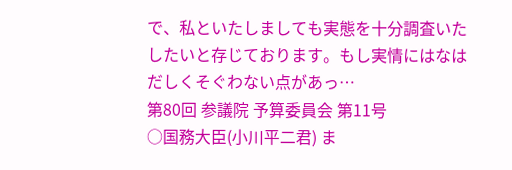で、私といたしましても実態を十分調査いたしたいと存じております。もし実情にはなはだしくそぐわない点があっ…
第80回 参議院 予算委員会 第11号
○国務大臣(小川平二君) ま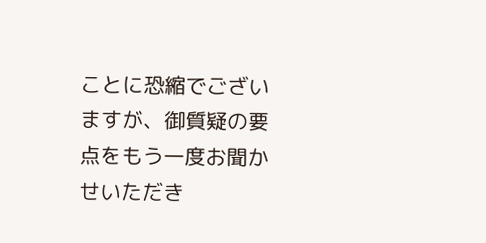ことに恐縮でございますが、御質疑の要点をもう一度お聞かせいただき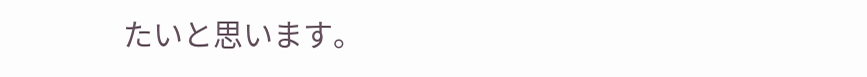たいと思います。